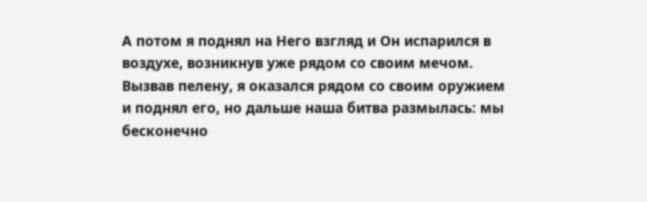А потом я поднял на Него взгляд и Он испарился в воздухе, возникнув уже рядом со своим мечом. Вызвав пелену, я оказался рядом со своим оружием и поднял его, но дальше наша битва размылась: мы бесконечно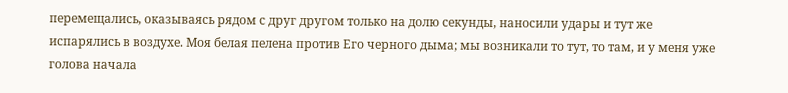перемещались, оказываясь рядом с друг другом только на долю секунды, наносили удары и тут же испарялись в воздухе. Моя белая пелена против Его черного дыма; мы возникали то тут, то там, и у меня уже голова начала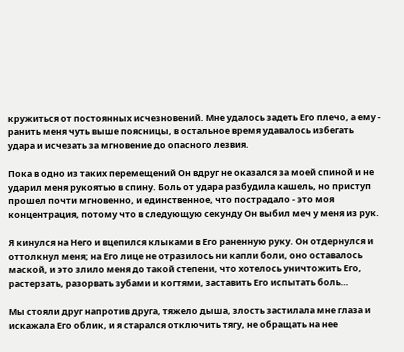кружиться от постоянных исчезновений. Мне удалось задеть Его плечо, а ему - ранить меня чуть выше поясницы, в остальное время удавалось избегать удара и исчезать за мгновение до опасного лезвия.

Пока в одно из таких перемещений Он вдруг не оказался за моей спиной и не ударил меня рукоятью в спину. Боль от удара разбудила кашель, но приступ прошел почти мгновенно, и единственное, что пострадало - это моя концентрация, потому что в следующую секунду Он выбил меч у меня из рук.

Я кинулся на Него и вцепился клыками в Его раненную руку. Он отдернулся и оттолкнул меня; на Его лице не отразилось ни капли боли, оно оставалось маской, и это злило меня до такой степени, что хотелось уничтожить Его, растерзать, разорвать зубами и когтями, заставить Его испытать боль…

Мы стояли друг напротив друга, тяжело дыша, злость застилала мне глаза и искажала Его облик, и я старался отключить тягу, не обращать на нее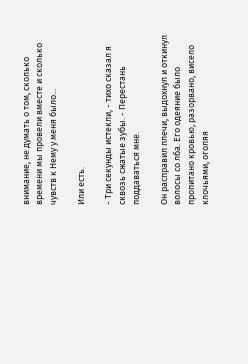внимание, не думать о том, сколько времени мы провели вместе и сколько чувств к Нему у меня было…

Или есть.

- Три секунды истекли, - тихо сказал я сквозь сжатые зубы. - Перестань поддаваться мне.

Он расправил плечи, выдохнул и откинул волосы со лба. Его одеяние было пропитано кровью, разорвано, висело клочьями, оголяя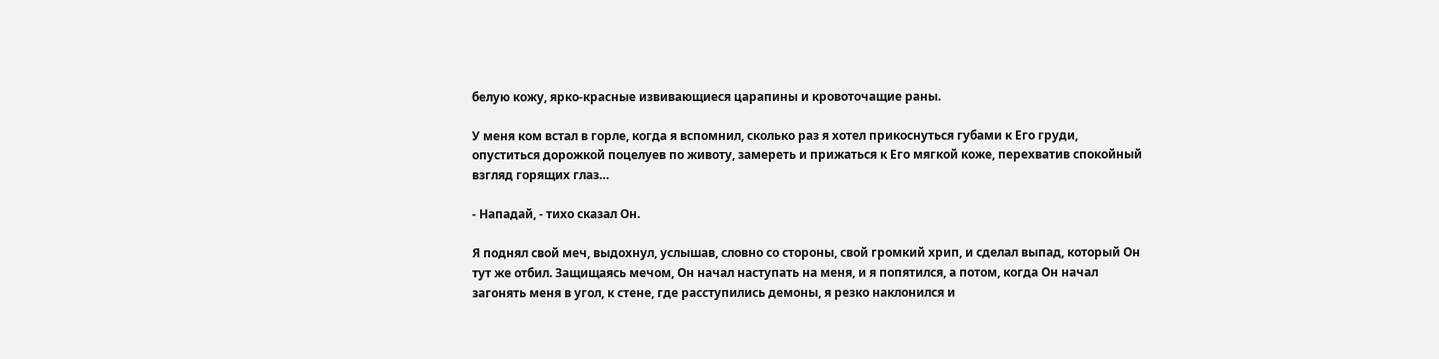белую кожу, ярко-красные извивающиеся царапины и кровоточащие раны.

У меня ком встал в горле, когда я вспомнил, сколько раз я хотел прикоснуться губами к Его груди, опуститься дорожкой поцелуев по животу, замереть и прижаться к Его мягкой коже, перехватив спокойный взгляд горящих глаз…

- Нападай, - тихо сказал Он.

Я поднял свой меч, выдохнул, услышав, словно со стороны, свой громкий хрип, и сделал выпад, который Он тут же отбил. Защищаясь мечом, Он начал наступать на меня, и я попятился, а потом, когда Он начал загонять меня в угол, к стене, где расступились демоны, я резко наклонился и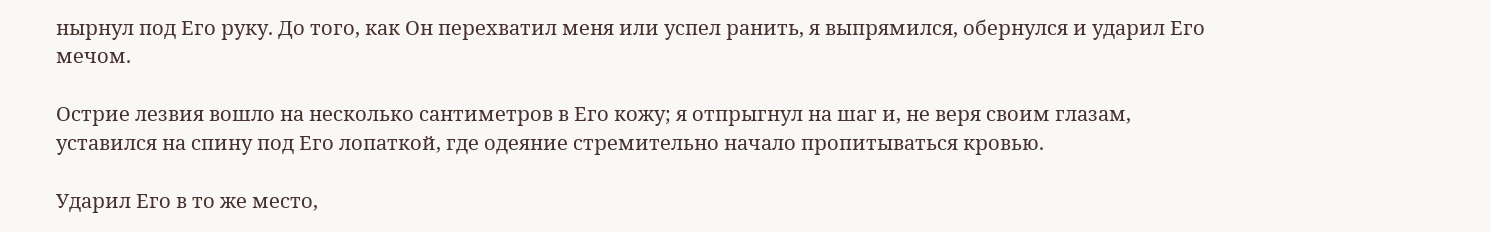нырнул под Его руку. До того, как Он перехватил меня или успел ранить, я выпрямился, обернулся и ударил Его мечом.

Острие лезвия вошло на несколько сантиметров в Его кожу; я отпрыгнул на шаг и, не веря своим глазам, уставился на спину под Его лопаткой, где одеяние стремительно начало пропитываться кровью.

Ударил Его в то же место,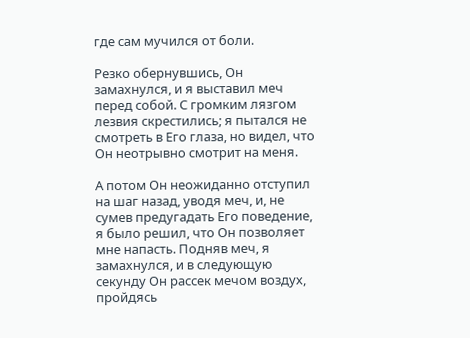где сам мучился от боли.

Резко обернувшись, Он замахнулся, и я выставил меч перед собой. С громким лязгом лезвия скрестились; я пытался не смотреть в Его глаза, но видел, что Он неотрывно смотрит на меня.

А потом Он неожиданно отступил на шаг назад, уводя меч, и, не сумев предугадать Его поведение, я было решил, что Он позволяет мне напасть. Подняв меч, я замахнулся, и в следующую секунду Он рассек мечом воздух, пройдясь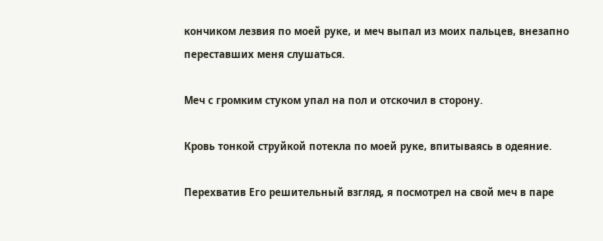кончиком лезвия по моей руке, и меч выпал из моих пальцев, внезапно переставших меня слушаться.

Меч с громким стуком упал на пол и отскочил в сторону.

Кровь тонкой струйкой потекла по моей руке, впитываясь в одеяние.

Перехватив Его решительный взгляд, я посмотрел на свой меч в паре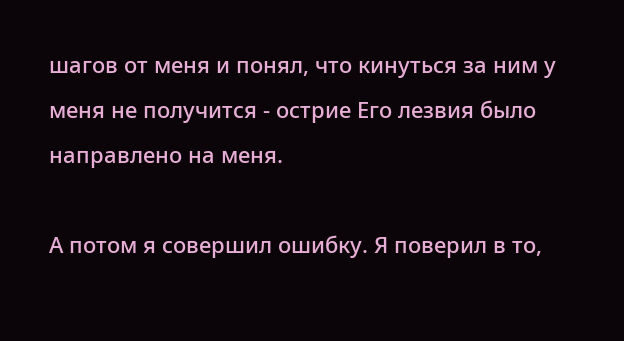шагов от меня и понял, что кинуться за ним у меня не получится - острие Его лезвия было направлено на меня.

А потом я совершил ошибку. Я поверил в то,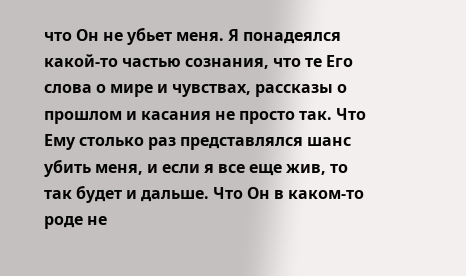что Он не убьет меня. Я понадеялся какой-то частью сознания, что те Его слова о мире и чувствах, рассказы о прошлом и касания не просто так. Что Ему столько раз представлялся шанс убить меня, и если я все еще жив, то так будет и дальше. Что Он в каком-то роде не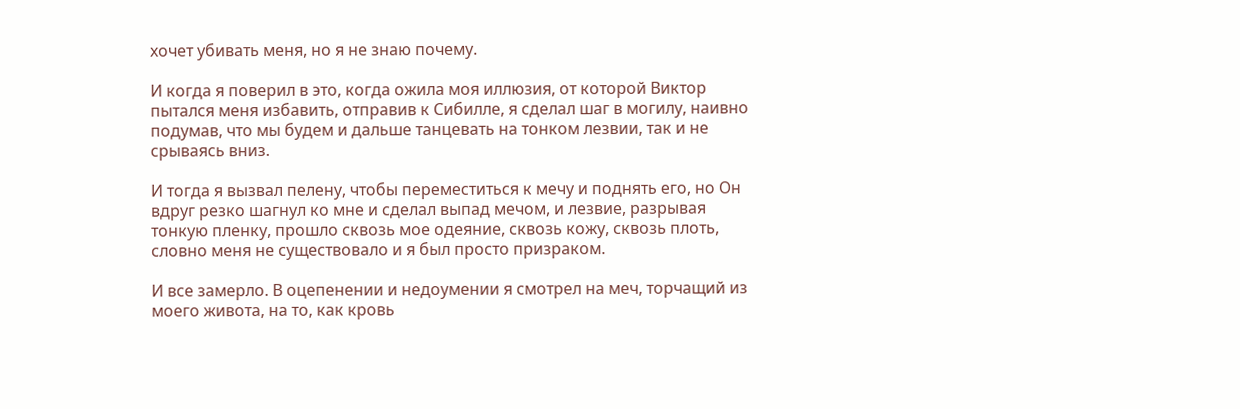хочет убивать меня, но я не знаю почему.

И когда я поверил в это, когда ожила моя иллюзия, от которой Виктор пытался меня избавить, отправив к Сибилле, я сделал шаг в могилу, наивно подумав, что мы будем и дальше танцевать на тонком лезвии, так и не срываясь вниз.

И тогда я вызвал пелену, чтобы переместиться к мечу и поднять его, но Он вдруг резко шагнул ко мне и сделал выпад мечом, и лезвие, разрывая тонкую пленку, прошло сквозь мое одеяние, сквозь кожу, сквозь плоть, словно меня не существовало и я был просто призраком.

И все замерло. В оцепенении и недоумении я смотрел на меч, торчащий из моего живота, на то, как кровь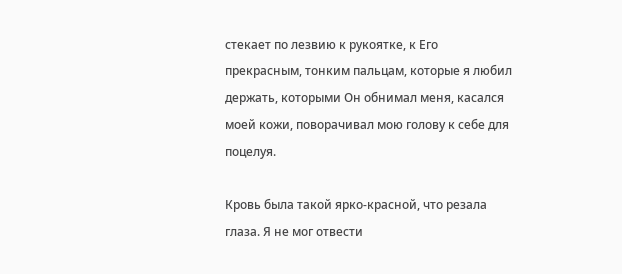стекает по лезвию к рукоятке, к Его прекрасным, тонким пальцам, которые я любил держать, которыми Он обнимал меня, касался моей кожи, поворачивал мою голову к себе для поцелуя.

Кровь была такой ярко-красной, что резала глаза. Я не мог отвести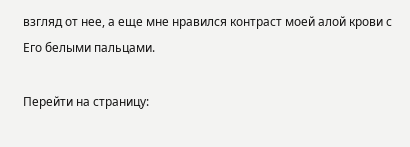взгляд от нее, а еще мне нравился контраст моей алой крови с Его белыми пальцами.

Перейти на страницу: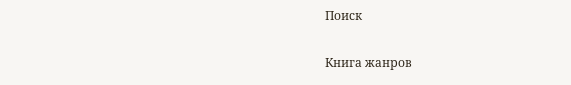Поиск

Книга жанров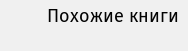Похожие книги